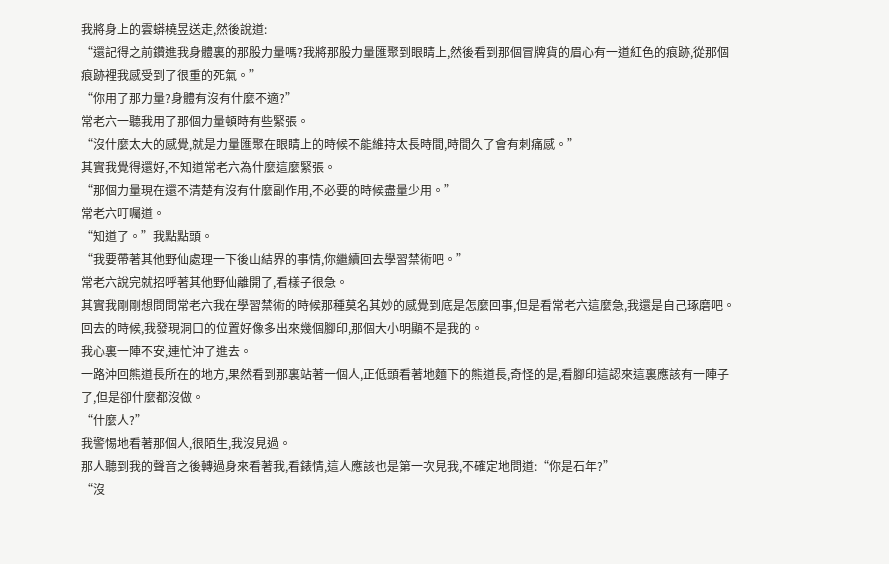我將身上的雲蟒橈昱送走,然後說道:
“還記得之前鑽進我身體裏的那股力量嗎?我將那股力量匯聚到眼睛上,然後看到那個冒牌貨的眉心有一道紅色的痕跡,從那個痕跡裡我感受到了很重的死氣。”
“你用了那力量?身體有沒有什麼不適?”
常老六一聽我用了那個力量頓時有些緊張。
“沒什麼太大的感覺,就是力量匯聚在眼睛上的時候不能維持太長時間,時間久了會有刺痛感。”
其實我覺得還好,不知道常老六為什麼這麼緊張。
“那個力量現在還不清楚有沒有什麼副作用,不必要的時候盡量少用。”
常老六叮囑道。
“知道了。”我點點頭。
“我要帶著其他野仙處理一下後山結界的事情,你繼續回去學習禁術吧。”
常老六說完就招呼著其他野仙離開了,看樣子很急。
其實我剛剛想問問常老六我在學習禁術的時候那種莫名其妙的感覺到底是怎麼回事,但是看常老六這麼急,我還是自己琢磨吧。
回去的時候,我發現洞口的位置好像多出來幾個腳印,那個大小明顯不是我的。
我心裏一陣不安,連忙沖了進去。
一路沖回熊道長所在的地方,果然看到那裏站著一個人,正低頭看著地麵下的熊道長,奇怪的是,看腳印這認來這裏應該有一陣子了,但是卻什麼都沒做。
“什麼人?”
我警惕地看著那個人,很陌生,我沒見過。
那人聽到我的聲音之後轉過身來看著我,看錶情,這人應該也是第一次見我,不確定地問道:“你是石年?”
“沒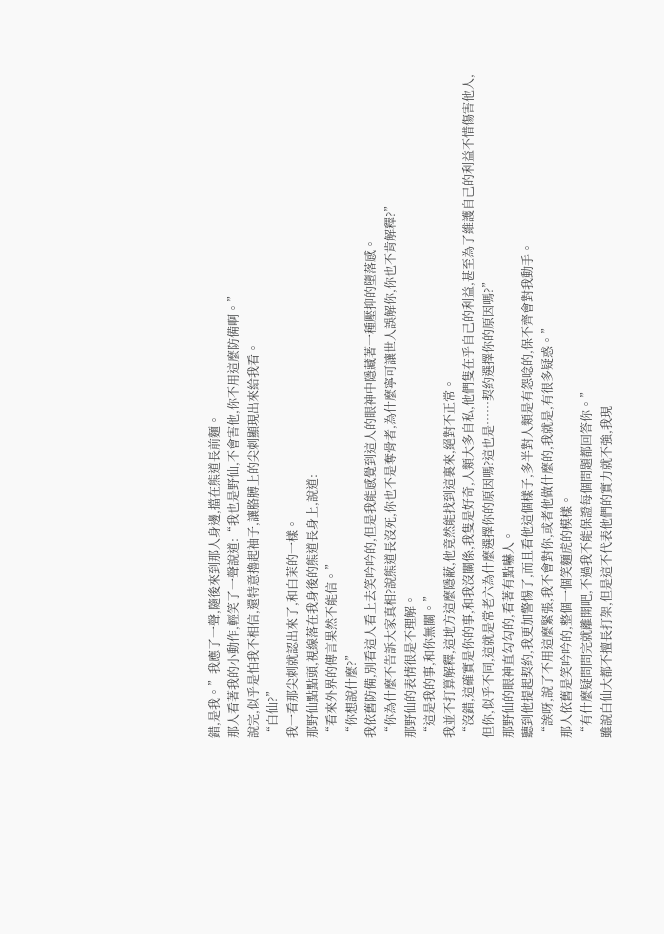錯,是我。”我應了一聲,隨後來到那人身邊,擋在熊道長前麵。
那人看著我的小動作,輕笑了一聲說道:“我也是野仙,不會害他,你不用這麼防備啊。”
說完,似乎是怕我不相信,還特意擼起袖子,讓胳膊上的尖刺顯現出來給我看。
“白仙?”
我一看那尖刺就認出來了,和白茉的一樣。
那野仙點點頭,視線落在我身後的熊道長身上,說道:
“看來外界的傳言果然不能信。”
“你想說什麼?”
我依舊防備,別看這人看上去笑吟吟的,但是我能感覺到這人的眼神中隱藏著一種壓抑的墮落感。
“你為什麼不告訴大家真相?說熊道長沒死,你也不是奪骨者,為什麼寧可讓世人誤解你,你也不肯解釋?”
那野仙的表情很是不理解。
“這是我的事,和你無關。”
我並不打算解釋,這地方這麼隱蔽,他竟然能找到這裏來,絕對不正常。
“沒錯,這確實是你的事,和我沒關係,我隻是好奇,人類大多自私,他們隻在乎自己的利益,甚至為了維護自己的利益不惜傷害他人,但你,似乎不同,這就是常老六為什麼選擇你的原因嗎?這也是……契約選擇你的原因嗎?”
那野仙的眼神直勾勾的,看著有點嚇人。
聽到他提起契約,我更加警惕了,而且看他這個樣子,多半對人類是有怨唸的,保不齊會對我動手。
“誒呀,說了不用這麼緊張,我不會對你,或者他做什麼的,我就是,有很多疑惑。”
那人依舊是笑吟吟的,整個一個笑麵虎的模樣。
“有什麼疑問問完就離開吧,不過我不能保證每個問題都回答你。”
雖說白仙大都不擅長打架,但是這不代表他們的實力就不強,我現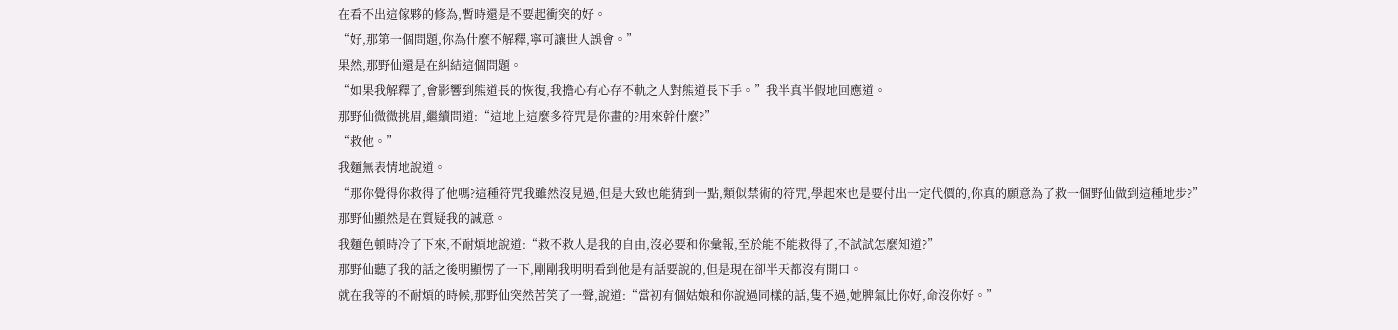在看不出這傢夥的修為,暫時還是不要起衝突的好。
“好,那第一個問題,你為什麼不解釋,寧可讓世人誤會。”
果然,那野仙還是在糾結這個問題。
“如果我解釋了,會影響到熊道長的恢復,我擔心有心存不軌之人對熊道長下手。”我半真半假地回應道。
那野仙微微挑眉,繼續問道:“這地上這麼多符咒是你畫的?用來幹什麼?”
“救他。”
我麵無表情地說道。
“那你覺得你救得了他嗎?這種符咒我雖然沒見過,但是大致也能猜到一點,類似禁術的符咒,學起來也是要付出一定代價的,你真的願意為了救一個野仙做到這種地步?”
那野仙顯然是在質疑我的誠意。
我麵色頓時冷了下來,不耐煩地說道:“救不救人是我的自由,沒必要和你彙報,至於能不能救得了,不試試怎麼知道?”
那野仙聽了我的話之後明顯愣了一下,剛剛我明明看到他是有話要說的,但是現在卻半天都沒有開口。
就在我等的不耐煩的時候,那野仙突然苦笑了一聲,說道:“當初有個姑娘和你說過同樣的話,隻不過,她脾氣比你好,命沒你好。”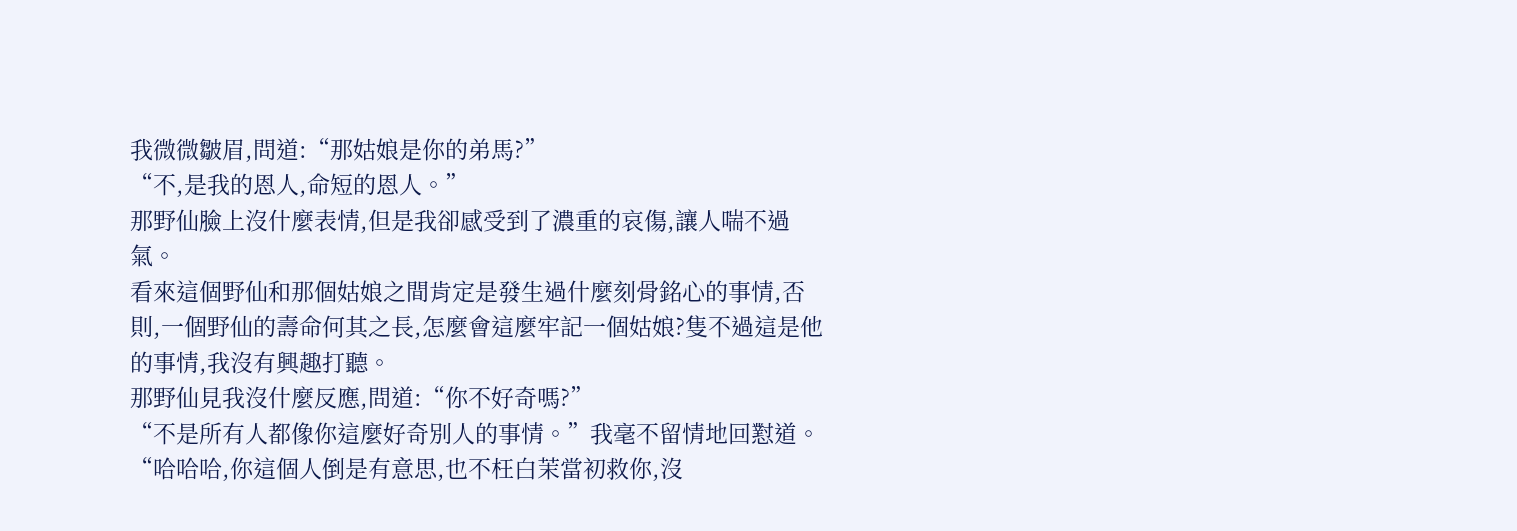我微微皺眉,問道:“那姑娘是你的弟馬?”
“不,是我的恩人,命短的恩人。”
那野仙臉上沒什麼表情,但是我卻感受到了濃重的哀傷,讓人喘不過氣。
看來這個野仙和那個姑娘之間肯定是發生過什麼刻骨銘心的事情,否則,一個野仙的壽命何其之長,怎麼會這麼牢記一個姑娘?隻不過這是他的事情,我沒有興趣打聽。
那野仙見我沒什麼反應,問道:“你不好奇嗎?”
“不是所有人都像你這麼好奇別人的事情。”我毫不留情地回懟道。
“哈哈哈,你這個人倒是有意思,也不枉白茉當初救你,沒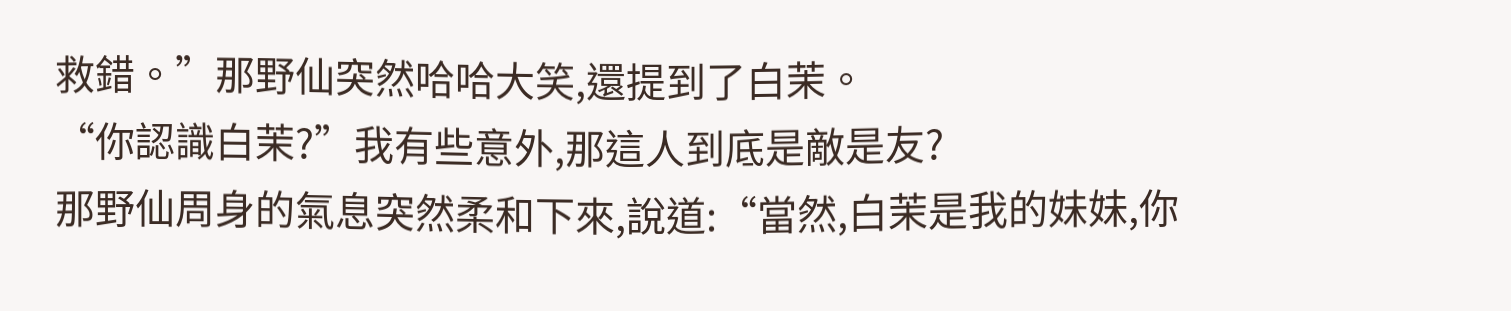救錯。”那野仙突然哈哈大笑,還提到了白茉。
“你認識白茉?”我有些意外,那這人到底是敵是友?
那野仙周身的氣息突然柔和下來,說道:“當然,白茉是我的妹妹,你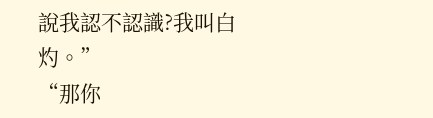說我認不認識?我叫白灼。”
“那你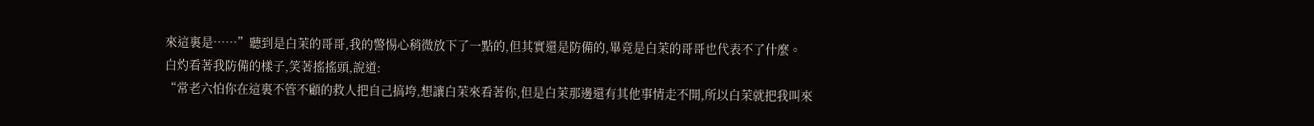來這裏是……”聽到是白茉的哥哥,我的警惕心稍微放下了一點的,但其實還是防備的,畢竟是白茉的哥哥也代表不了什麼。
白灼看著我防備的樣子,笑著搖搖頭,說道:
“常老六怕你在這裏不管不顧的救人把自己搞垮,想讓白茉來看著你,但是白茉那邊還有其他事情走不開,所以白茉就把我叫來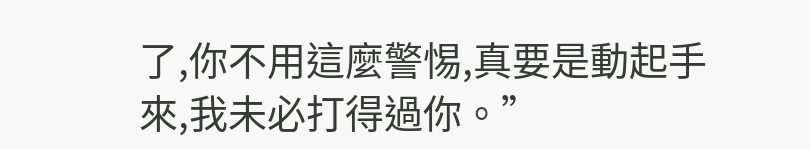了,你不用這麼警惕,真要是動起手來,我未必打得過你。”